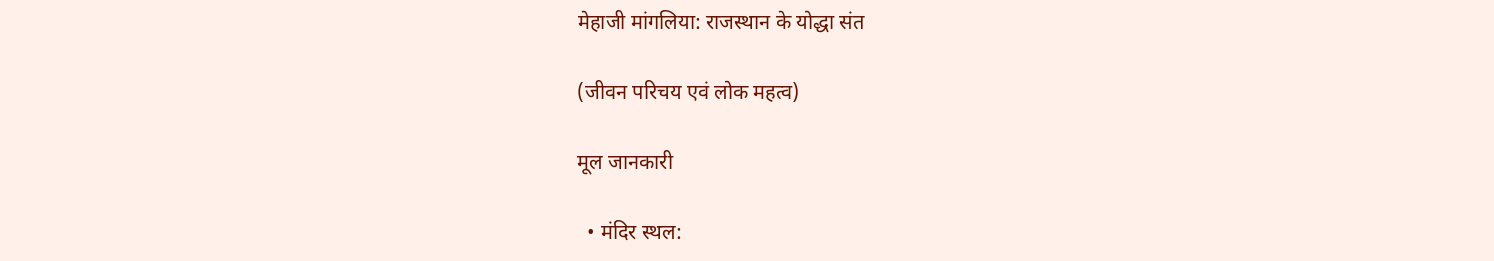मेहाजी मांगलिया: राजस्थान के योद्धा संत

(जीवन परिचय एवं लोक महत्व)

मूल जानकारी

  • मंदिर स्थल: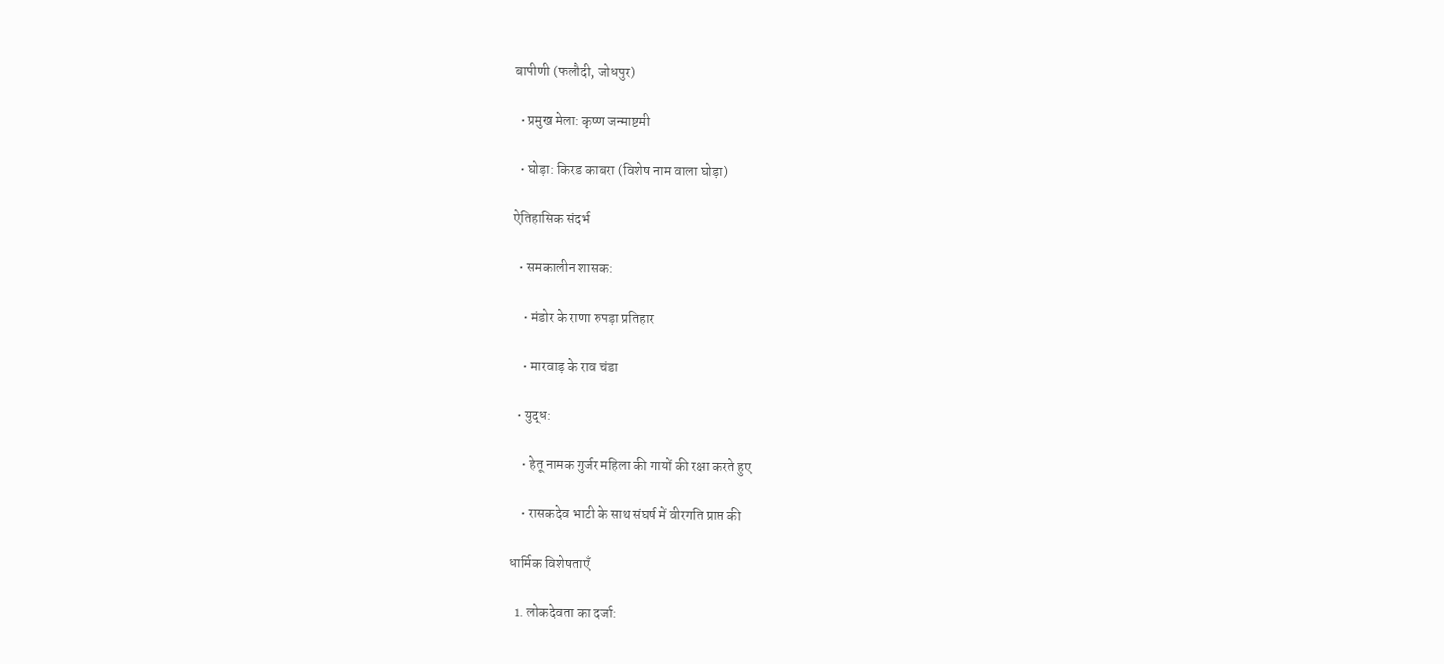बापीणी (फलौदी, जोधपुर)

  • प्रमुख मेला: कृष्ण जन्माष्टमी

  • घोड़ा: किरड काबरा (विशेष नाम वाला घोड़ा)

ऐतिहासिक संदर्भ

  • समकालीन शासक:

    • मंडोर के राणा रुपड़ा प्रतिहार

    • मारवाड़ के राव चंडा

  • युद्ध:

    • हेतू नामक गुर्जर महिला की गायों की रक्षा करते हुए

    • रासकदेव भाटी के साथ संघर्ष में वीरगति प्राप्त की

धार्मिक विशेषताएँ

  1. लोकदेवता का दर्जा: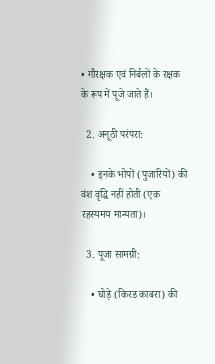• गौरक्षक एवं निर्बलों के रक्षक के रूप में पूजे जाते हैं।

  2. अनूठी परंपरा:

    • इनके भोपों (पुजारियों) की वंश वृद्धि नहीं होती (एक रहस्यमय मान्यता)।

  3. पूजा सामग्री:

    • घोड़े (किरड काबरा) की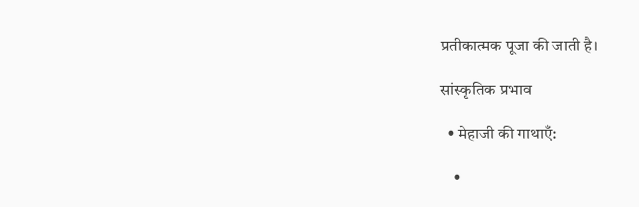प्रतीकात्मक पूजा की जाती है।

सांस्कृतिक प्रभाव

  • मेहाजी की गाथाएँ:

    •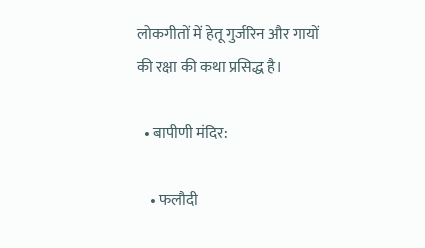लोकगीतों में हेतू गुर्जरिन और गायों की रक्षा की कथा प्रसिद्ध है।

  • बापीणी मंदिर:

    • फलौदी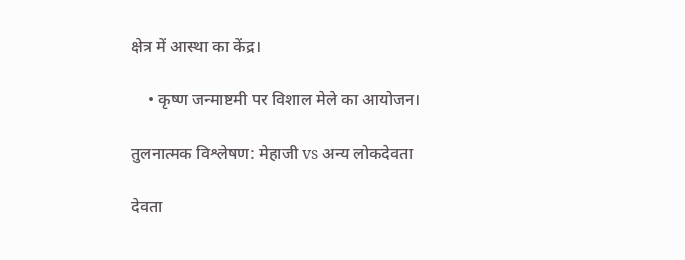क्षेत्र में आस्था का केंद्र।

    • कृष्ण जन्माष्टमी पर विशाल मेले का आयोजन।

तुलनात्मक विश्लेषण: मेहाजी vs अन्य लोकदेवता

देवता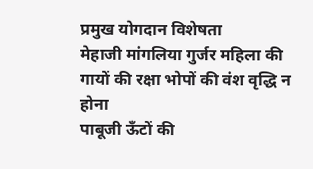प्रमुख योगदान विशेषता
मेहाजी मांगलिया गुर्जर महिला की गायों की रक्षा भोपों की वंश वृद्धि न होना
पाबूजी ऊँटों की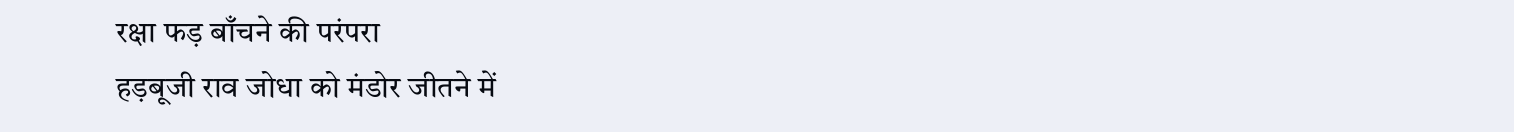रक्षा फड़ बाँचने की परंपरा
हड़बूजी राव जोधा को मंडोर जीतने में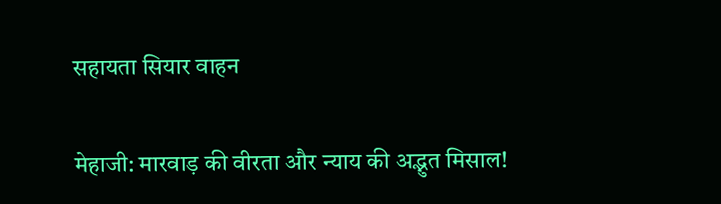सहायता सियार वाहन

मेहाजी: मारवाड़ की वीरता और न्याय की अद्भुत मिसाल!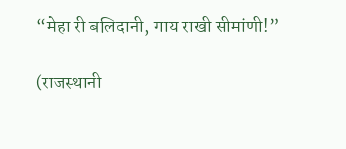“मेहा री बलिदानी, गाय राखी सीमांणी!”

(राजस्थानी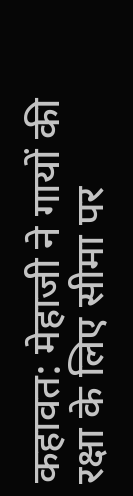कहावत: मेहाजी ने गायों की रक्षा के लिए सीमा पर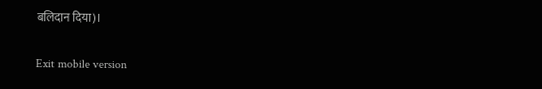बलिदान दिया)।

Exit mobile version